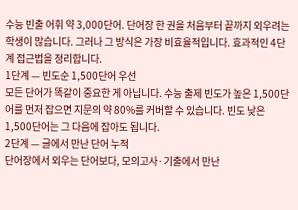수능 빈출 어휘 약 3,000단어. 단어장 한 권을 처음부터 끝까지 외우려는 학생이 많습니다. 그러나 그 방식은 가장 비효율적입니다. 효과적인 4단계 접근법을 정리합니다.
1단계 — 빈도순 1,500단어 우선
모든 단어가 똑같이 중요한 게 아닙니다. 수능 출제 빈도가 높은 1,500단어를 먼저 잡으면 지문의 약 80%를 커버할 수 있습니다. 빈도 낮은 1,500단어는 그 다음에 잡아도 됩니다.
2단계 — 글에서 만난 단어 누적
단어장에서 외우는 단어보다, 모의고사·기출에서 만난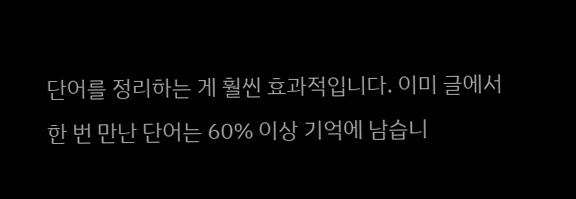단어를 정리하는 게 훨씬 효과적입니다. 이미 글에서 한 번 만난 단어는 60% 이상 기억에 남습니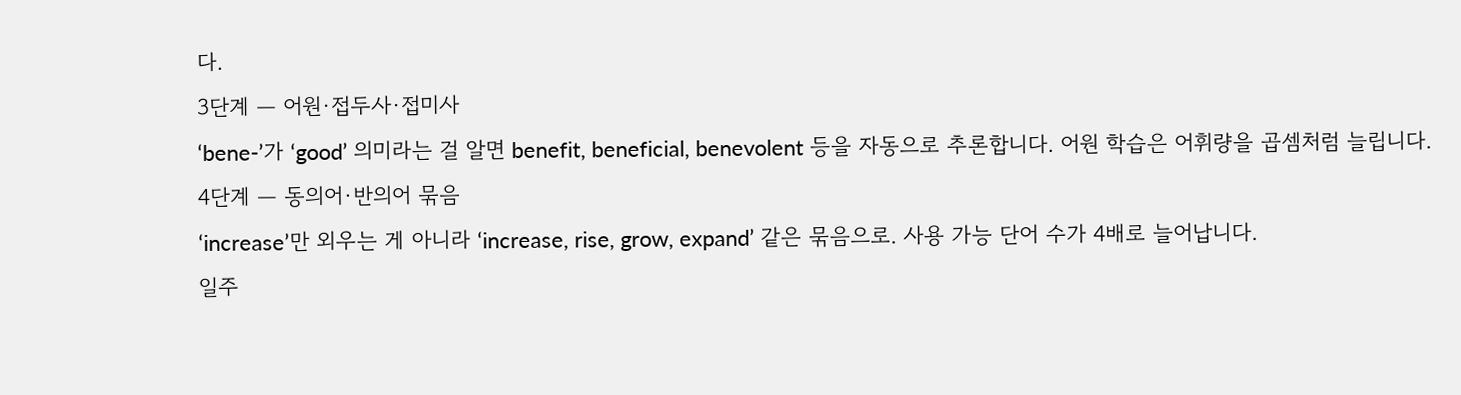다.
3단계 — 어원·접두사·접미사
‘bene-’가 ‘good’ 의미라는 걸 알면 benefit, beneficial, benevolent 등을 자동으로 추론합니다. 어원 학습은 어휘량을 곱셈처럼 늘립니다.
4단계 — 동의어·반의어 묶음
‘increase’만 외우는 게 아니라 ‘increase, rise, grow, expand’ 같은 묶음으로. 사용 가능 단어 수가 4배로 늘어납니다.
일주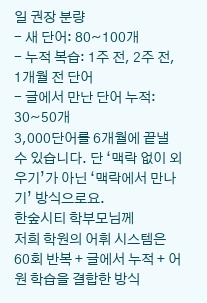일 권장 분량
- 새 단어: 80~100개
- 누적 복습: 1주 전, 2주 전, 1개월 전 단어
- 글에서 만난 단어 누적: 30~50개
3,000단어를 6개월에 끝낼 수 있습니다. 단 ‘맥락 없이 외우기’가 아닌 ‘맥락에서 만나기’ 방식으로요.
한숲시티 학부모님께
저희 학원의 어휘 시스템은 60회 반복 + 글에서 누적 + 어원 학습을 결합한 방식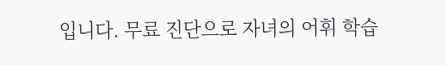입니다. 무료 진단으로 자녀의 어휘 학습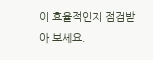이 효율적인지 점검받아 보세요.